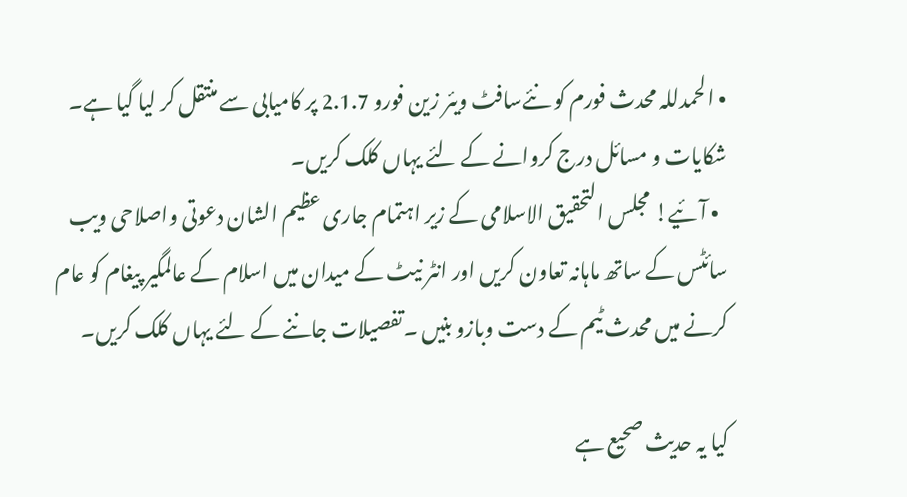• الحمدللہ محدث فورم کو نئےسافٹ ویئر زین فورو 2.1.7 پر کامیابی سے منتقل کر لیا گیا ہے۔ شکایات و مسائل درج کروانے کے لئے یہاں کلک کریں۔
  • آئیے! مجلس التحقیق الاسلامی کے زیر اہتمام جاری عظیم الشان دعوتی واصلاحی ویب سائٹس کے ساتھ ماہانہ تعاون کریں اور انٹر نیٹ کے میدان میں اسلام کے عالمگیر پیغام کو عام کرنے میں محدث ٹیم کے دست وبازو بنیں ۔تفصیلات جاننے کے لئے یہاں کلک کریں۔

کیا یہ حدیث صحیع ہے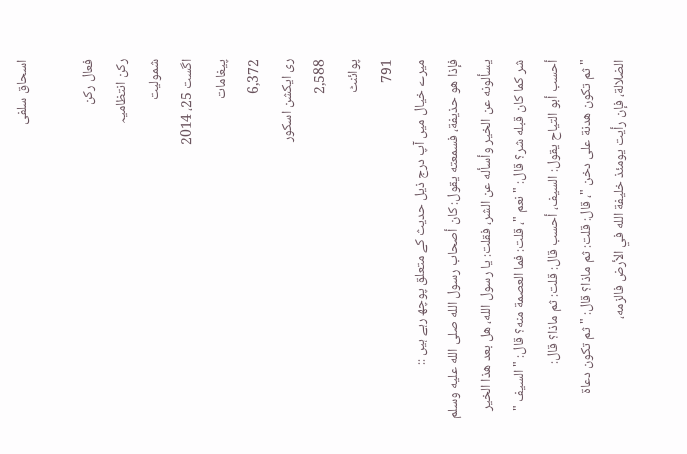اسحاق سلفی

فعال رکن
رکن انتظامیہ
شمولیت
اگست 25، 2014
پیغامات
6,372
ری ایکشن اسکور
2,588
پوائنٹ
791
میرے خیال میں آپ درج ذیل حدیث کے متعلق پوچھ رہے ہیں ::
فإذا هو حذيفة، فسمعته يقول: كان أصحاب رسول الله صلى الله عليه وسلم يسألونه عن الخير وأسأله عن الشر، فقلت: يا رسول الله، هل بعد هذا الخير شر كما كان قبله شر؟ قال: " نعم "، قلت: فما العصمة منه؟ قال: " السيف " أحسب أبو التياح يقول: السيف، أحسب قال: قلت: ثم ماذا؟ قال:
" ثم تكون هدنة على دخن "، قال: قلت: ثم ماذا؟ قال: " ثم تكون دعاة الضلالة، فإن رأيت يومئذ خليفة الله في الأرض فالزمه،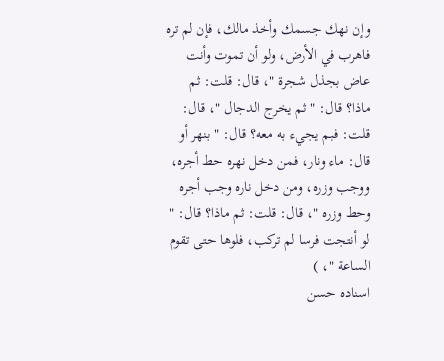وإن نهك جسمك وأخذ مالك، فإن لم تره فاهرب في الأرض، ولو أن تموت وأنت عاض بجذل شجرة "، قال: قلت: ثم ماذا؟ قال: " ثم يخرج الدجال "، قال: قلت: فبم يجيء به معه؟ قال: " بنهر أو قال: ماء ونار، فمن دخل نهره حط أجره، ووجب وزره، ومن دخل ناره وجب أجره وحط وزره "، قال: قلت: ثم ماذا؟ قال: " لو أنتجت فرسا لم تركب، فلوها حتى تقوم الساعة "، )
اسنادہ حسن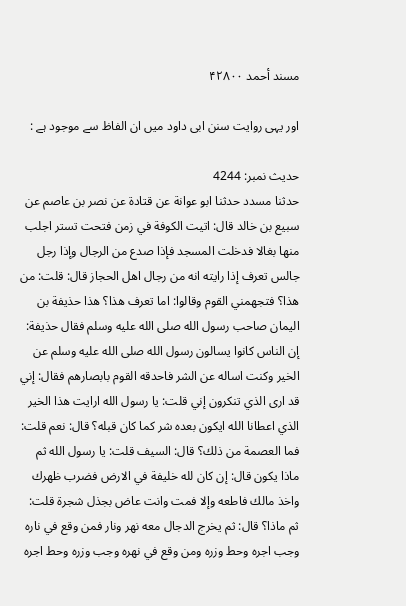مسند أحمد ۴۲۸۰۰

اور یہی روایت سنن ابی داود میں ان الفاظ سے موجود ہے :

حدیث نمبر: 4244
حدثنا مسدد حدثنا ابو عوانة عن قتادة عن نصر بن عاصم عن سبيع بن خالد قال: اتيت الكوفة في زمن فتحت تستر اجلب منها بغالا فدخلت المسجد فإذا صدع من الرجال وإذا رجل جالس تعرف إذا رايته انه من رجال اهل الحجاز قال: قلت: من هذا؟ فتجهمني القوم وقالوا: اما تعرف هذا؟ هذا حذيفة بن اليمان صاحب رسول الله صلى الله عليه وسلم فقال حذيفة: إن الناس كانوا يسالون رسول الله صلى الله عليه وسلم عن الخير وكنت اساله عن الشر فاحدقه القوم بابصارهم فقال: إني قد ارى الذي تنكرون إني قلت: يا رسول الله ارايت هذا الخير الذي اعطانا الله ايكون بعده شر كما كان قبله؟ قال: نعم قلت: فما العصمة من ذلك؟ قال: السيف قلت: يا رسول الله ثم ماذا يكون قال: إن كان لله خليفة في الارض فضرب ظهرك واخذ مالك فاطعه وإلا فمت وانت عاض بجذل شجرة قلت: ثم ماذا؟ قال: ثم يخرج الدجال معه نهر ونار فمن وقع في ناره وجب اجره وحط وزره ومن وقع في نهره وجب وزره وحط اجره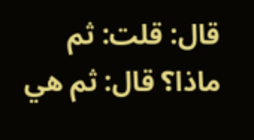قال: قلت: ثم ماذا؟ قال: ثم هي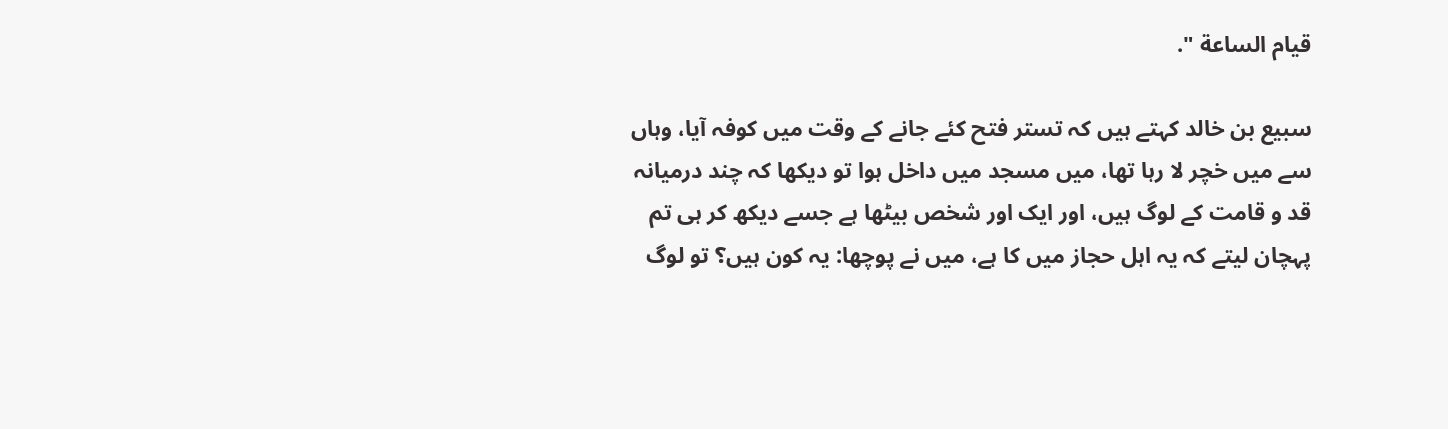قيام الساعة ".

سبیع بن خالد کہتے ہیں کہ تستر فتح کئے جانے کے وقت میں کوفہ آیا، وہاں سے میں خچر لا رہا تھا، میں مسجد میں داخل ہوا تو دیکھا کہ چند درمیانہ قد و قامت کے لوگ ہیں، اور ایک اور شخص بیٹھا ہے جسے دیکھ کر ہی تم پہچان لیتے کہ یہ اہل حجاز میں کا ہے، میں نے پوچھا: یہ کون ہیں؟ تو لوگ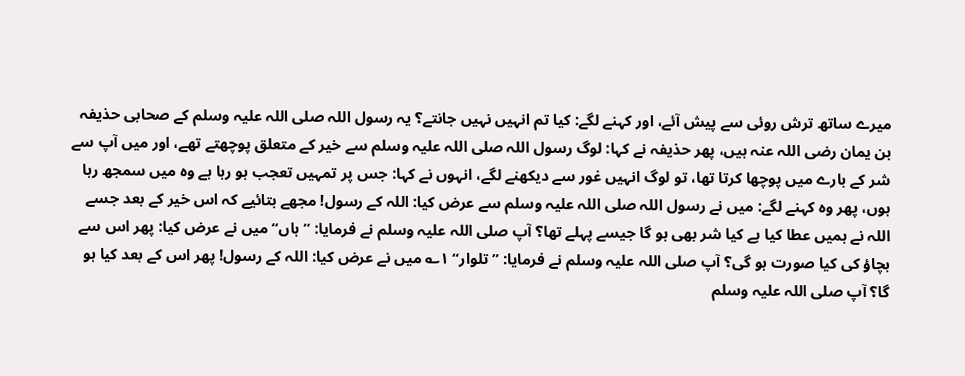میرے ساتھ ترش روئی سے پیش آئے، اور کہنے لگے: کیا تم انہیں نہیں جانتے؟ یہ رسول اللہ صلی اللہ علیہ وسلم کے صحابی حذیفہ بن یمان رضی اللہ عنہ ہیں، پھر حذیفہ نے کہا: لوگ رسول اللہ صلی اللہ علیہ وسلم سے خیر کے متعلق پوچھتے تھے، اور میں آپ سے شر کے بارے میں پوچھا کرتا تھا، تو لوگ انہیں غور سے دیکھنے لگے، انہوں نے کہا: جس پر تمہیں تعجب ہو رہا ہے وہ میں سمجھ رہا ہوں، پھر وہ کہنے لگے: میں نے رسول اللہ صلی اللہ علیہ وسلم سے عرض کیا: اللہ کے رسول! مجھے بتائیے کہ اس خیر کے بعد جسے اللہ نے ہمیں عطا کیا ہے کیا شر بھی ہو گا جیسے پہلے تھا؟ آپ صلی اللہ علیہ وسلم نے فرمایا: ”ہاں“ میں نے عرض کیا: پھر اس سے بچاؤ کی کیا صورت ہو گی؟ آپ صلی اللہ علیہ وسلم نے فرمایا: ”تلوار“ ۱؎ میں نے عرض کیا: اللہ کے رسول! پھر اس کے بعد کیا ہو گا؟ آپ صلی اللہ علیہ وسلم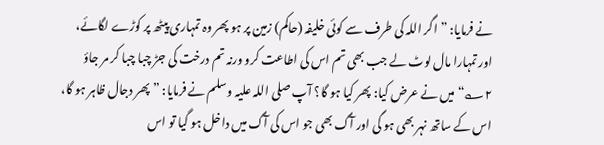نے فرمایا: ”اگر اللہ کی طرف سے کوئی خلیفہ (حاکم) زمین پر ہو پھر وہ تمہاری پیٹھ پر کوڑے لگائے، اور تمہارا مال لوٹ لے جب بھی تم اس کی اطاعت کرو ورنہ تم درخت کی جڑ چبا چبا کر مر جاؤ ۲؎“ میں نے عرض کیا: پھر کیا ہو گا؟ آپ صلی اللہ علیہ وسلم نے فرمایا: ”پھر دجال ظاہر ہو گا، اس کے ساتھ نہر بھی ہو گی اور آگ بھی جو اس کی آگ میں داخل ہو گیا تو اس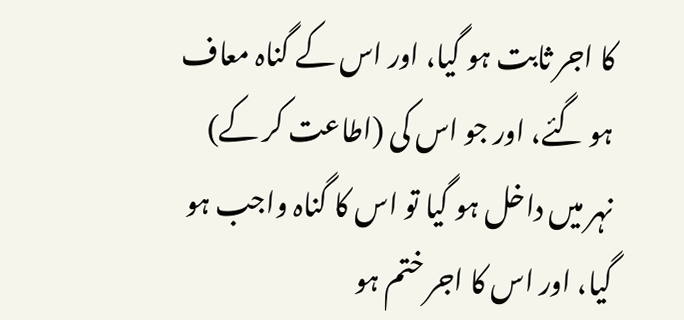کا اجر ثابت ہو گیا، اور اس کے گناہ معاف ہو گئے، اور جو اس کی (اطاعت کر کے) نہر میں داخل ہو گیا تو اس کا گناہ واجب ہو گیا، اور اس کا اجر ختم ہو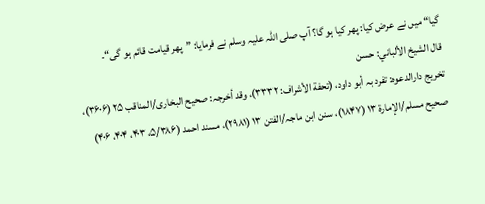گیا“ میں نے عرض کیا: پھر کیا ہو گا؟ آپ صلی اللہ علیہ وسلم نے فرمایا: ”پھر قیامت قائم ہو گی“۔
قال الشيخ الألباني: حسن
تخریج دارالدعوہ: تفرد بہ أبو داود، (تحفة الأشراف: ۳۳۳۲)، وقد أخرجہ: صحیح البخاری/المناقب ۲۵ (۳۶۰۶)، صحیح مسلم/الإمارة ۱۳ (۱۸۴۷)، سنن ابن ماجہ/الفتن ۱۳ (۲۹۸۱)، مسند احمد (۵/۳۸۶، ۴۰۳، ۴۰۴، ۴۰۶)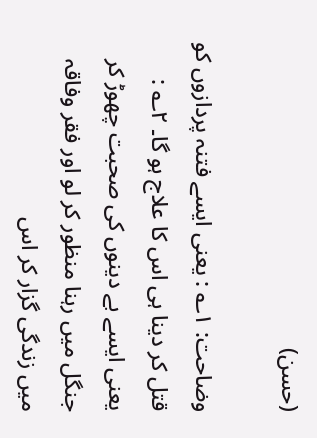(حسن)

وضاحت: ۱؎ : یعنی ایسے فتنہ پردازوں کو قتل کر دینا ہی اس کا علاج ہو گا۔ ۲؎ : یعنی ایسے بے دینوں کی صحبت چھوڑ کر جنگل میں رہنا منظور کر لو اور فقر وفاقہ میں زندگی گزار کر اس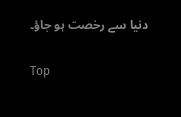دنیا سے رخصت ہو جاؤ۔

Top